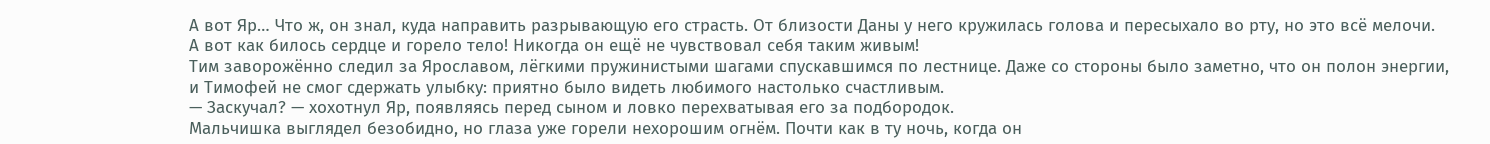А вот Яр… Что ж, он знал, куда направить разрывающую его страсть. От близости Даны у него кружилась голова и пересыхало во рту, но это всё мелочи. А вот как билось сердце и горело тело! Никогда он ещё не чувствовал себя таким живым!
Тим заворожённо следил за Ярославом, лёгкими пружинистыми шагами спускавшимся по лестнице. Даже со стороны было заметно, что он полон энергии, и Тимофей не смог сдержать улыбку: приятно было видеть любимого настолько счастливым.
— Заскучал? — хохотнул Яр, появляясь перед сыном и ловко перехватывая его за подбородок.
Мальчишка выглядел безобидно, но глаза уже горели нехорошим огнём. Почти как в ту ночь, когда он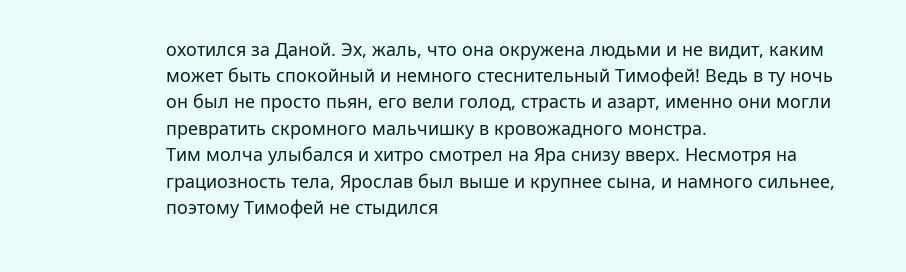охотился за Даной. Эх, жаль, что она окружена людьми и не видит, каким может быть спокойный и немного стеснительный Тимофей! Ведь в ту ночь он был не просто пьян, его вели голод, страсть и азарт, именно они могли превратить скромного мальчишку в кровожадного монстра.
Тим молча улыбался и хитро смотрел на Яра снизу вверх. Несмотря на грациозность тела, Ярослав был выше и крупнее сына, и намного сильнее, поэтому Тимофей не стыдился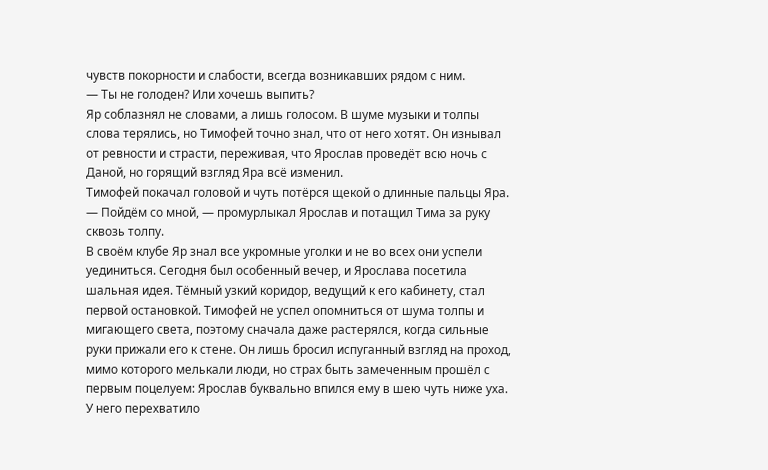чувств покорности и слабости, всегда возникавших рядом с ним.
— Ты не голоден? Или хочешь выпить?
Яр соблазнял не словами, а лишь голосом. В шуме музыки и толпы слова терялись, но Тимофей точно знал, что от него хотят. Он изнывал от ревности и страсти, переживая, что Ярослав проведёт всю ночь с Даной, но горящий взгляд Яра всё изменил.
Тимофей покачал головой и чуть потёрся щекой о длинные пальцы Яра.
— Пойдём со мной, — промурлыкал Ярослав и потащил Тима за руку сквозь толпу.
В своём клубе Яр знал все укромные уголки и не во всех они успели уединиться. Сегодня был особенный вечер, и Ярослава посетила шальная идея. Тёмный узкий коридор, ведущий к его кабинету, стал первой остановкой. Тимофей не успел опомниться от шума толпы и мигающего света, поэтому сначала даже растерялся, когда сильные руки прижали его к стене. Он лишь бросил испуганный взгляд на проход, мимо которого мелькали люди, но страх быть замеченным прошёл с первым поцелуем: Ярослав буквально впился ему в шею чуть ниже уха.
У него перехватило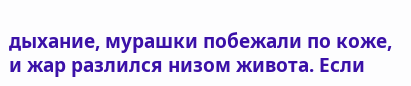дыхание, мурашки побежали по коже, и жар разлился низом живота. Если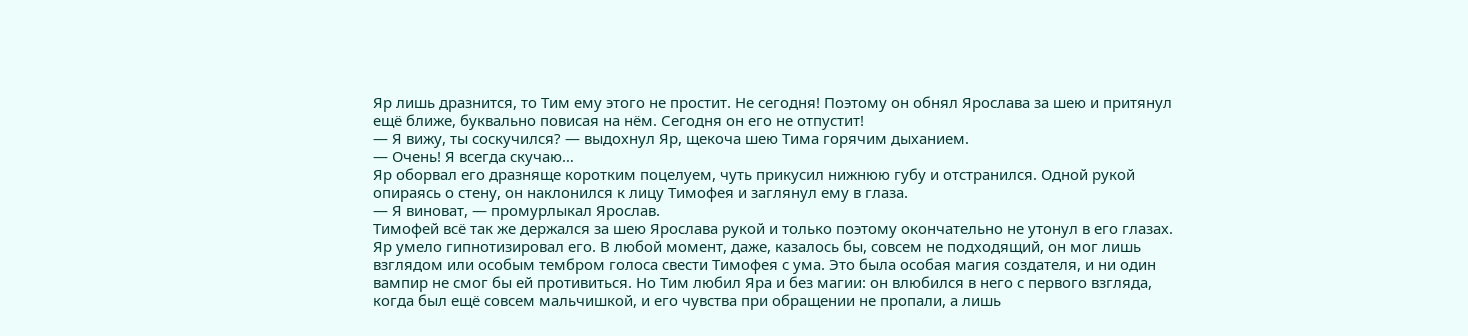Яр лишь дразнится, то Тим ему этого не простит. Не сегодня! Поэтому он обнял Ярослава за шею и притянул ещё ближе, буквально повисая на нём. Сегодня он его не отпустит!
— Я вижу, ты соскучился? — выдохнул Яр, щекоча шею Тима горячим дыханием.
— Очень! Я всегда скучаю…
Яр оборвал его дразняще коротким поцелуем, чуть прикусил нижнюю губу и отстранился. Одной рукой опираясь о стену, он наклонился к лицу Тимофея и заглянул ему в глаза.
— Я виноват, — промурлыкал Ярослав.
Тимофей всё так же держался за шею Ярослава рукой и только поэтому окончательно не утонул в его глазах. Яр умело гипнотизировал его. В любой момент, даже, казалось бы, совсем не подходящий, он мог лишь взглядом или особым тембром голоса свести Тимофея с ума. Это была особая магия создателя, и ни один вампир не смог бы ей противиться. Но Тим любил Яра и без магии: он влюбился в него с первого взгляда, когда был ещё совсем мальчишкой, и его чувства при обращении не пропали, а лишь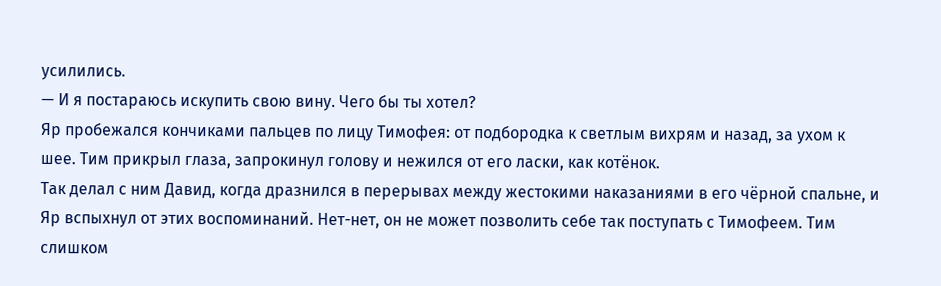усилились.
— И я постараюсь искупить свою вину. Чего бы ты хотел?
Яр пробежался кончиками пальцев по лицу Тимофея: от подбородка к светлым вихрям и назад, за ухом к шее. Тим прикрыл глаза, запрокинул голову и нежился от его ласки, как котёнок.
Так делал с ним Давид, когда дразнился в перерывах между жестокими наказаниями в его чёрной спальне, и Яр вспыхнул от этих воспоминаний. Нет-нет, он не может позволить себе так поступать с Тимофеем. Тим слишком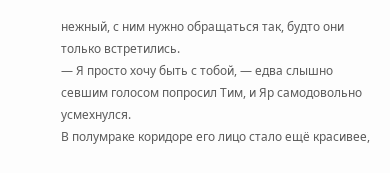нежный, с ним нужно обращаться так, будто они только встретились.
— Я просто хочу быть с тобой, — едва слышно севшим голосом попросил Тим, и Яр самодовольно усмехнулся.
В полумраке коридоре его лицо стало ещё красивее,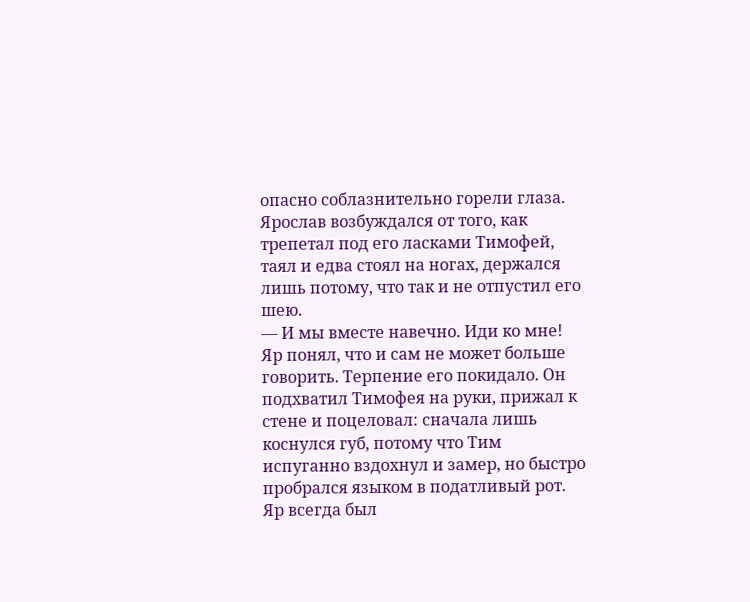опасно соблазнительно горели глаза. Ярослав возбуждался от того, как трепетал под его ласками Тимофей, таял и едва стоял на ногах, держался лишь потому, что так и не отпустил его шею.
— И мы вместе навечно. Иди ко мне!
Яр понял, что и сам не может больше говорить. Терпение его покидало. Он подхватил Тимофея на руки, прижал к стене и поцеловал: сначала лишь коснулся губ, потому что Тим испуганно вздохнул и замер, но быстро пробрался языком в податливый рот. Яр всегда был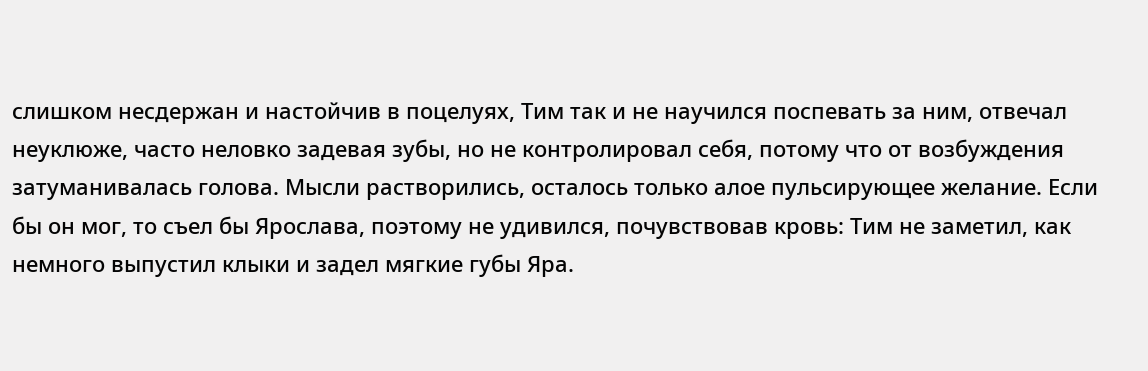слишком несдержан и настойчив в поцелуях, Тим так и не научился поспевать за ним, отвечал неуклюже, часто неловко задевая зубы, но не контролировал себя, потому что от возбуждения затуманивалась голова. Мысли растворились, осталось только алое пульсирующее желание. Если бы он мог, то съел бы Ярослава, поэтому не удивился, почувствовав кровь: Тим не заметил, как немного выпустил клыки и задел мягкие губы Яра.